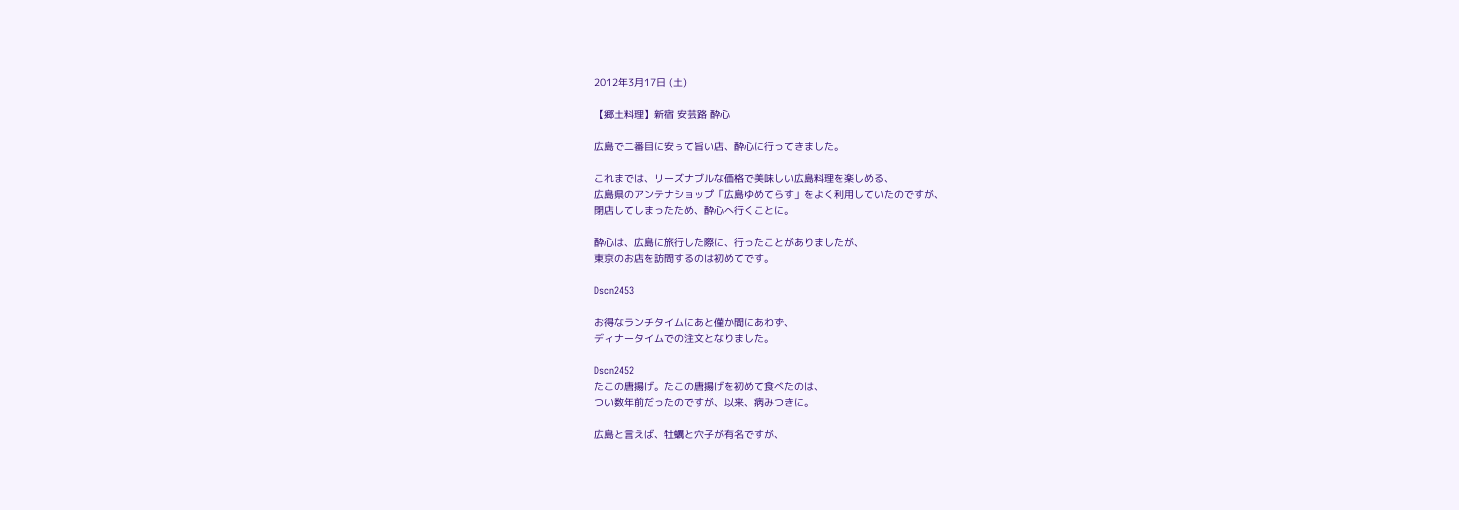2012年3月17日 (土)

【郷土料理】新宿 安芸路 酔心

広島で二番目に安ぅて旨い店、酔心に行ってきました。

これまでは、リーズナブルな価格で美味しい広島料理を楽しめる、
広島県のアンテナショップ「広島ゆめてらす」をよく利用していたのですが、
閉店してしまったため、酔心へ行くことに。

酔心は、広島に旅行した際に、行ったことがありましたが、
東京のお店を訪問するのは初めてです。

Dscn2453

お得なランチタイムにあと僅か間にあわず、
ディナータイムでの注文となりました。

Dscn2452
たこの唐揚げ。たこの唐揚げを初めて食べたのは、
つい数年前だったのですが、以来、病みつきに。

広島と言えば、牡蠣と穴子が有名ですが、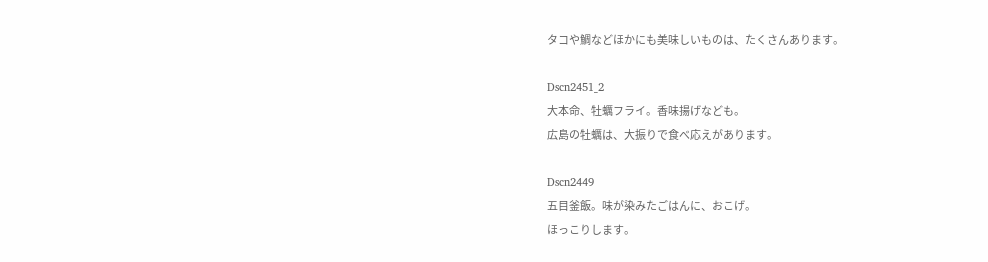タコや鯛などほかにも美味しいものは、たくさんあります。

Dscn2451_2
大本命、牡蠣フライ。香味揚げなども。
広島の牡蠣は、大振りで食べ応えがあります。

Dscn2449
五目釜飯。味が染みたごはんに、おこげ。
ほっこりします。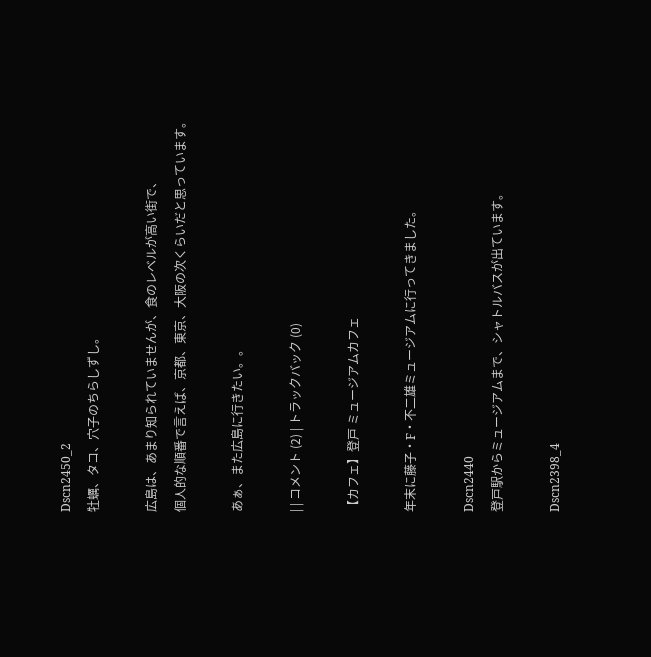Dscn2450_2
牡蠣、タコ、穴子のちらしずし。

広島は、あまり知られていませんが、食のレベルが高い街で、
個人的な順番で言えば、京都、東京、大阪の次くらいだと思っています。

あぁ、また広島に行きたい。。

| | コメント (2) | トラックバック (0)

【カフェ】登戸 ミュージアムカフェ

年末に藤子・F・不二雄ミュージアムに行ってきました。

Dscn2440
登戸駅からミュージアムまで、シャトルバスが出ています。

Dscn2398_4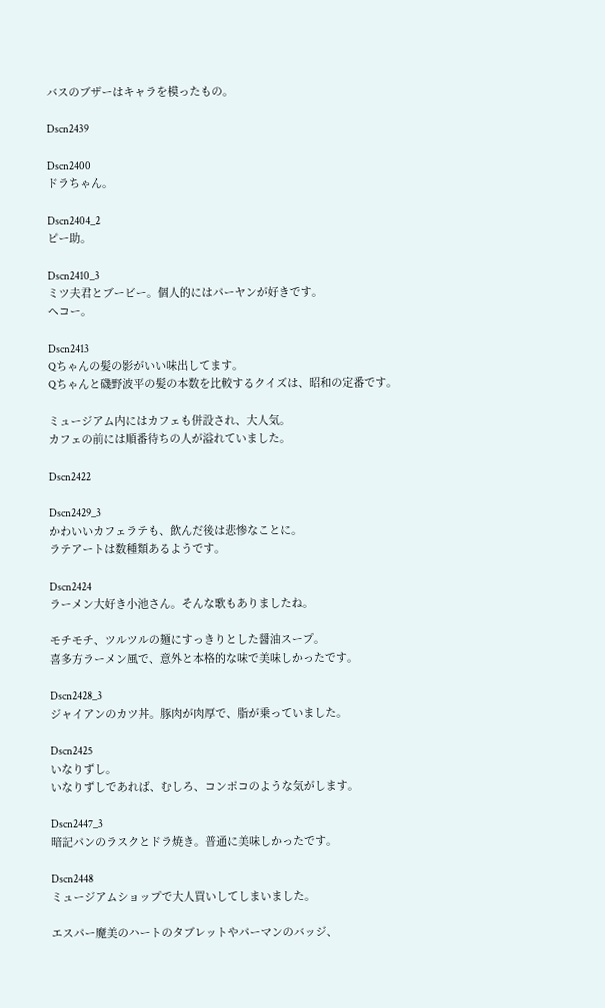バスのブザーはキャラを模ったもの。

Dscn2439

Dscn2400
ドラちゃん。

Dscn2404_2
ピー助。

Dscn2410_3
ミツ夫君とブービー。個人的にはパーヤンが好きです。
ヘコー。

Dscn2413
Qちゃんの髪の影がいい味出してます。
Qちゃんと磯野波平の髪の本数を比較するクイズは、昭和の定番です。

ミュージアム内にはカフェも併設され、大人気。
カフェの前には順番待ちの人が溢れていました。

Dscn2422

Dscn2429_3
かわいいカフェラテも、飲んだ後は悲惨なことに。
ラテアートは数種類あるようです。

Dscn2424
ラーメン大好き小池さん。そんな歌もありましたね。

モチモチ、ツルツルの麺にすっきりとした醤油スープ。
喜多方ラーメン風で、意外と本格的な味で美味しかったです。

Dscn2428_3
ジャイアンのカツ丼。豚肉が肉厚で、脂が乗っていました。

Dscn2425
いなりずし。
いなりずしであれば、むしろ、コンポコのような気がします。

Dscn2447_3
暗記パンのラスクとドラ焼き。普通に美味しかったです。

Dscn2448
ミュージアムショップで大人買いしてしまいました。

エスパー魔美のハートのタブレットやパーマンのバッジ、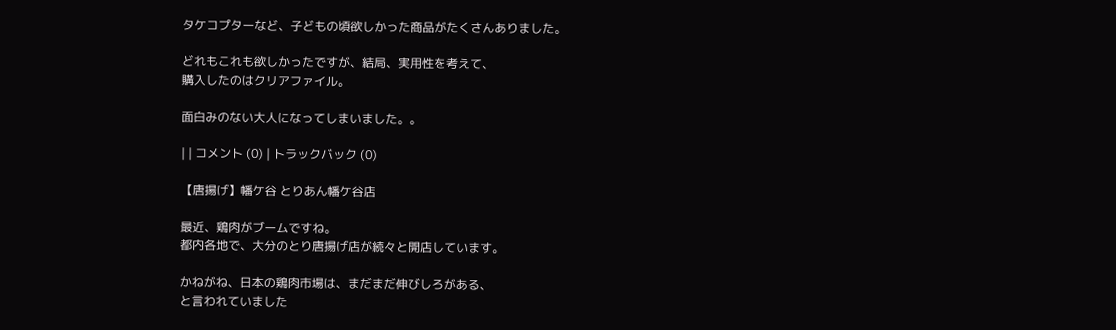タケコプターなど、子どもの頃欲しかった商品がたくさんありました。

どれもこれも欲しかったですが、結局、実用性を考えて、
購入したのはクリアファイル。

面白みのない大人になってしまいました。。

| | コメント (0) | トラックバック (0)

【唐揚げ】幡ケ谷 とりあん幡ケ谷店

最近、鶏肉がブームですね。
都内各地で、大分のとり唐揚げ店が続々と開店しています。

かねがね、日本の鶏肉市場は、まだまだ伸びしろがある、
と言われていました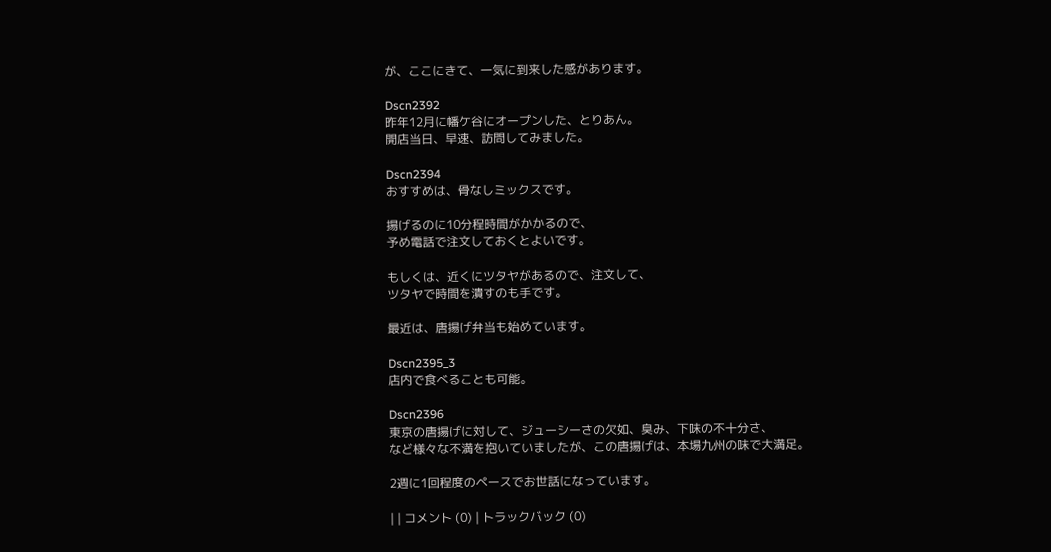が、ここにきて、一気に到来した感があります。

Dscn2392
昨年12月に幡ケ谷にオープンした、とりあん。
開店当日、早速、訪問してみました。

Dscn2394
おすすめは、骨なしミックスです。

揚げるのに10分程時間がかかるので、
予め電話で注文しておくとよいです。

もしくは、近くにツタヤがあるので、注文して、
ツタヤで時間を潰すのも手です。

最近は、唐揚げ弁当も始めています。

Dscn2395_3
店内で食べることも可能。

Dscn2396
東京の唐揚げに対して、ジューシーさの欠如、臭み、下味の不十分さ、
など様々な不満を抱いていましたが、この唐揚げは、本場九州の味で大満足。

2週に1回程度のペースでお世話になっています。

| | コメント (0) | トラックバック (0)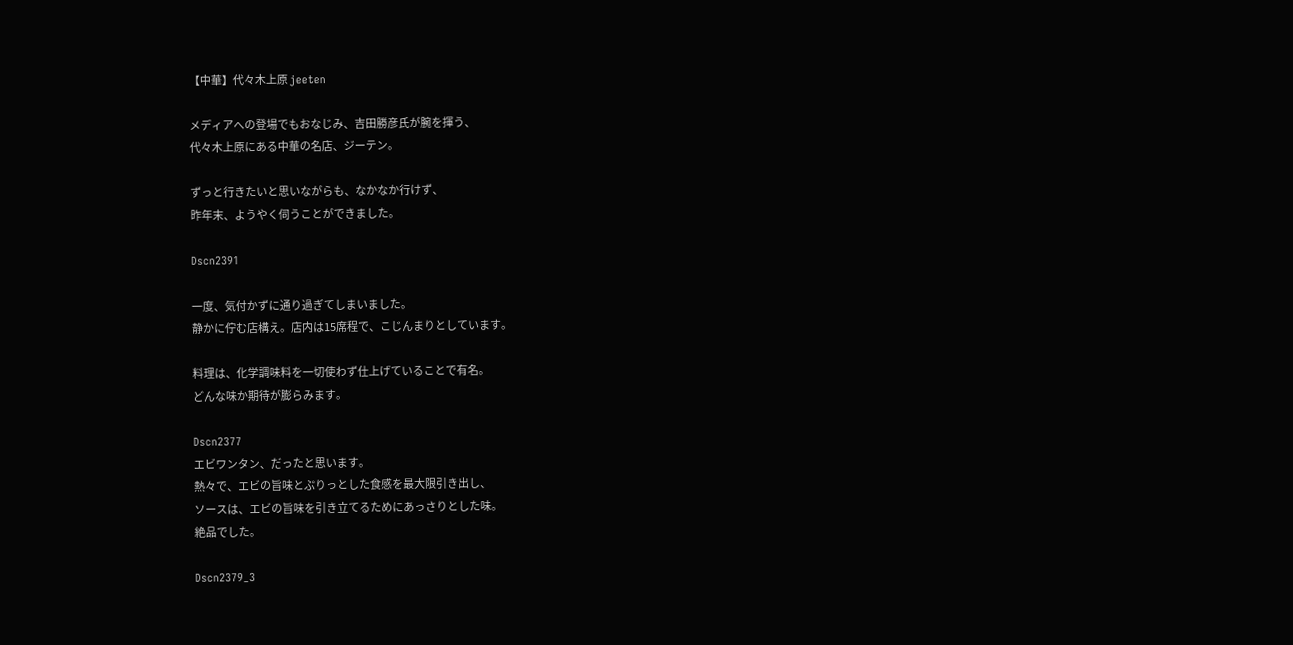【中華】代々木上原 jeeten

メディアへの登場でもおなじみ、吉田勝彦氏が腕を揮う、
代々木上原にある中華の名店、ジーテン。

ずっと行きたいと思いながらも、なかなか行けず、
昨年末、ようやく伺うことができました。

Dscn2391

一度、気付かずに通り過ぎてしまいました。
静かに佇む店構え。店内は15席程で、こじんまりとしています。

料理は、化学調味料を一切使わず仕上げていることで有名。
どんな味か期待が膨らみます。

Dscn2377
エビワンタン、だったと思います。
熱々で、エビの旨味とぷりっとした食感を最大限引き出し、
ソースは、エビの旨味を引き立てるためにあっさりとした味。
絶品でした。

Dscn2379_3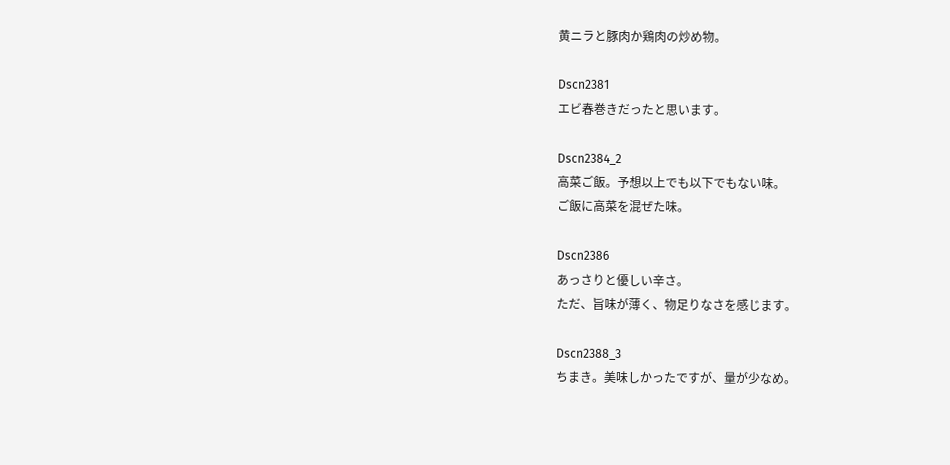黄ニラと豚肉か鶏肉の炒め物。

Dscn2381
エビ春巻きだったと思います。

Dscn2384_2
高菜ご飯。予想以上でも以下でもない味。
ご飯に高菜を混ぜた味。

Dscn2386
あっさりと優しい辛さ。
ただ、旨味が薄く、物足りなさを感じます。

Dscn2388_3
ちまき。美味しかったですが、量が少なめ。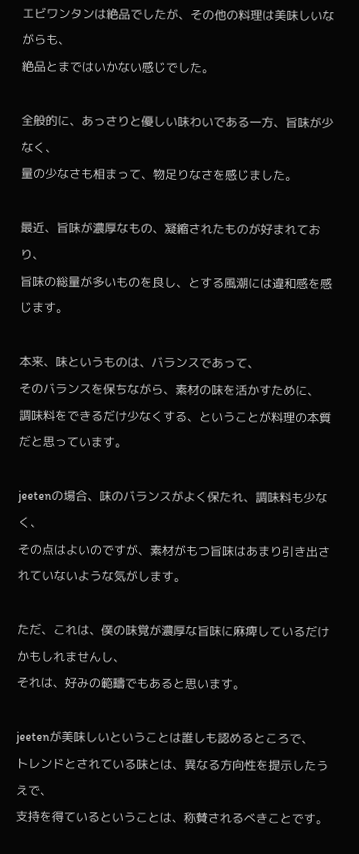エビワンタンは絶品でしたが、その他の料理は美味しいながらも、
絶品とまではいかない感じでした。

全般的に、あっさりと優しい味わいである一方、旨味が少なく、
量の少なさも相まって、物足りなさを感じました。

最近、旨味が濃厚なもの、凝縮されたものが好まれており、
旨味の総量が多いものを良し、とする風潮には違和感を感じます。

本来、味というものは、バランスであって、
そのバランスを保ちながら、素材の味を活かすために、
調味料をできるだけ少なくする、ということが料理の本質だと思っています。

jeetenの場合、味のバランスがよく保たれ、調味料も少なく、
その点はよいのですが、素材がもつ旨味はあまり引き出されていないような気がします。

ただ、これは、僕の味覚が濃厚な旨味に麻痺しているだけかもしれませんし、
それは、好みの範疇でもあると思います。

jeetenが美味しいということは誰しも認めるところで、
トレンドとされている味とは、異なる方向性を提示したうえで、
支持を得ているということは、称賛されるべきことです。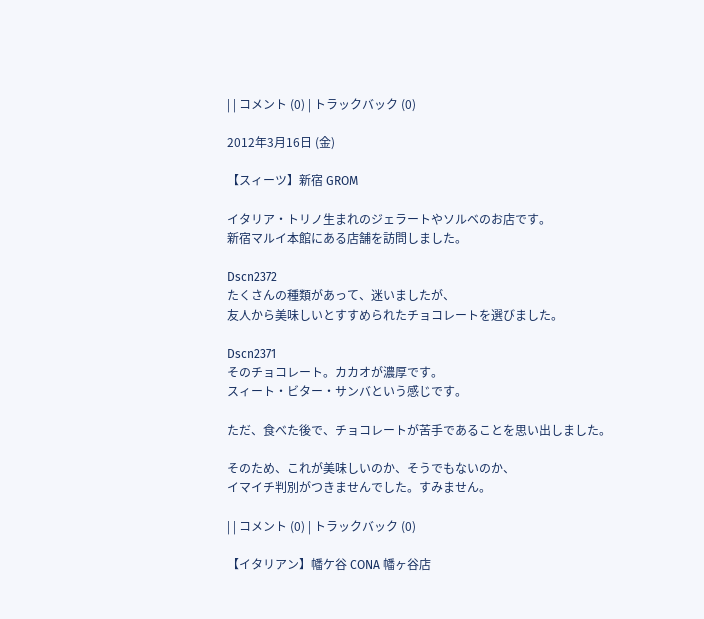| | コメント (0) | トラックバック (0)

2012年3月16日 (金)

【スィーツ】新宿 GROM

イタリア・トリノ生まれのジェラートやソルベのお店です。
新宿マルイ本館にある店舗を訪問しました。

Dscn2372
たくさんの種類があって、迷いましたが、
友人から美味しいとすすめられたチョコレートを選びました。

Dscn2371
そのチョコレート。カカオが濃厚です。
スィート・ビター・サンバという感じです。

ただ、食べた後で、チョコレートが苦手であることを思い出しました。

そのため、これが美味しいのか、そうでもないのか、
イマイチ判別がつきませんでした。すみません。

| | コメント (0) | トラックバック (0)

【イタリアン】幡ケ谷 CONA 幡ヶ谷店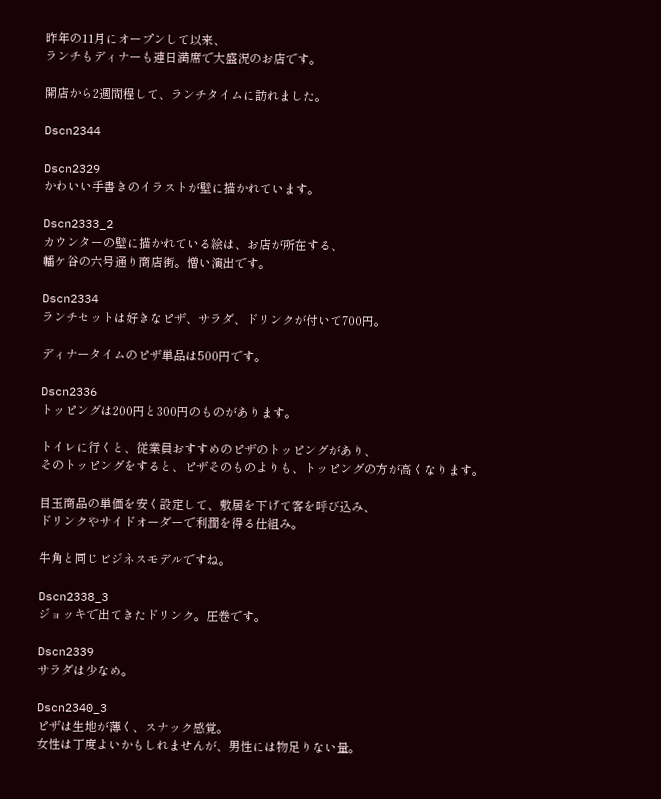昨年の11月にオープンして以来、
ランチもディナーも連日満席で大盛況のお店です。

開店から2週間程して、ランチタイムに訪れました。

Dscn2344

Dscn2329
かわいい手書きのイラストが壁に描かれています。

Dscn2333_2
カウンターの壁に描かれている絵は、お店が所在する、
幡ケ谷の六号通り商店街。憎い演出です。

Dscn2334
ランチセットは好きなピザ、サラダ、ドリンクが付いて700円。

ディナータイムのピザ単品は500円です。

Dscn2336
トッピングは200円と300円のものがあります。

トイレに行くと、従業員おすすめのピザのトッピングがあり、
そのトッピングをすると、ピザそのものよりも、トッピングの方が高くなります。

目玉商品の単価を安く設定して、敷居を下げて客を呼び込み、
ドリンクやサイドオーダーで利潤を得る仕組み。

牛角と同じビジネスモデルですね。

Dscn2338_3
ジョッキで出てきたドリンク。圧巻です。

Dscn2339
サラダは少なめ。

Dscn2340_3
ピザは生地が薄く、スナック感覚。
女性は丁度よいかもしれませんが、男性には物足りない量。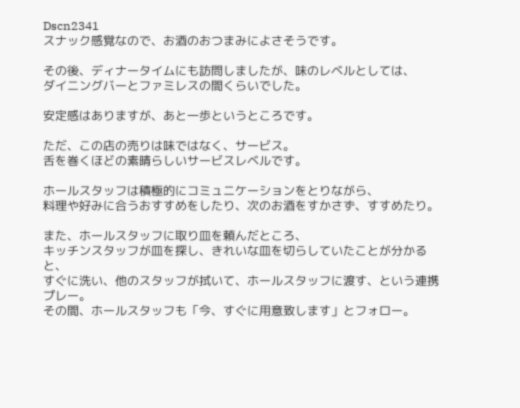Dscn2341
スナック感覚なので、お酒のおつまみによさそうです。

その後、ディナータイムにも訪問しましたが、味のレベルとしては、
ダイニングバーとファミレスの間くらいでした。

安定感はありますが、あと一歩というところです。

ただ、この店の売りは味ではなく、サービス。
舌を巻くほどの素晴らしいサービスレベルです。

ホールスタッフは積極的にコミュニケーションをとりながら、
料理や好みに合うおすすめをしたり、次のお酒をすかさず、すすめたり。

また、ホールスタッフに取り皿を頼んだところ、
キッチンスタッフが皿を探し、きれいな皿を切らしていたことが分かると、
すぐに洗い、他のスタッフが拭いて、ホールスタッフに渡す、という連携プレー。
その間、ホールスタッフも「今、すぐに用意致します」とフォロー。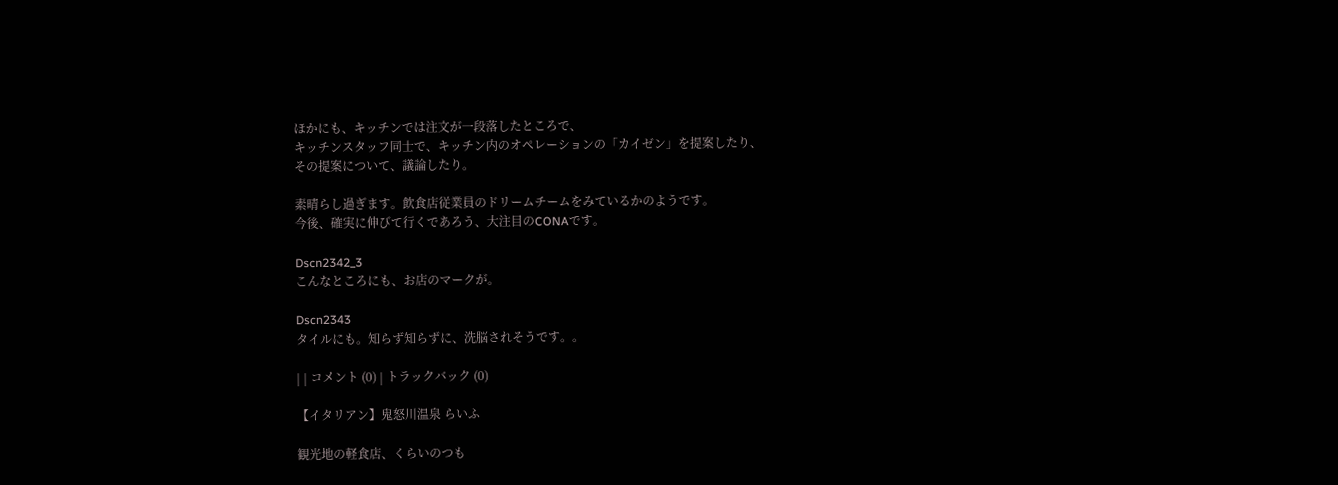ほかにも、キッチンでは注文が一段落したところで、
キッチンスタッフ同士で、キッチン内のオペレーションの「カイゼン」を提案したり、
その提案について、議論したり。

素晴らし過ぎます。飲食店従業員のドリームチームをみているかのようです。
今後、確実に伸びて行くであろう、大注目のCONAです。

Dscn2342_3
こんなところにも、お店のマークが。

Dscn2343
タイルにも。知らず知らずに、洗脳されそうです。。

| | コメント (0) | トラックバック (0)

【イタリアン】鬼怒川温泉 らいふ

観光地の軽食店、くらいのつも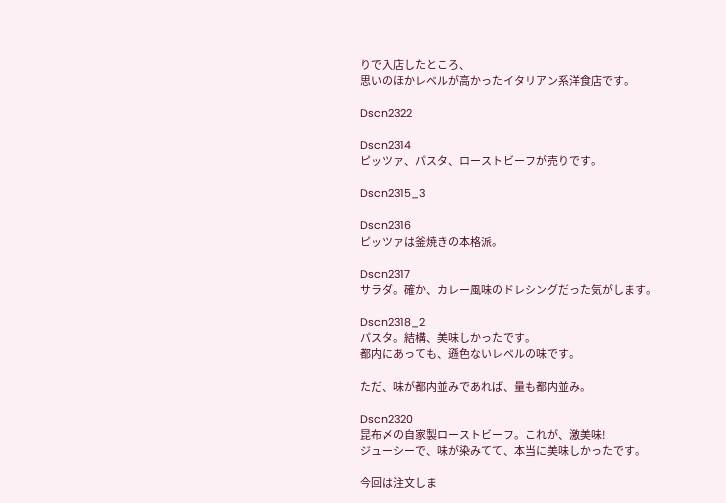りで入店したところ、
思いのほかレベルが高かったイタリアン系洋食店です。

Dscn2322

Dscn2314
ピッツァ、パスタ、ローストビーフが売りです。

Dscn2315_3

Dscn2316
ピッツァは釜焼きの本格派。

Dscn2317
サラダ。確か、カレー風味のドレシングだった気がします。

Dscn2318_2
パスタ。結構、美味しかったです。
都内にあっても、遜色ないレベルの味です。

ただ、味が都内並みであれば、量も都内並み。

Dscn2320
昆布〆の自家製ローストビーフ。これが、激美味!
ジューシーで、味が染みてて、本当に美味しかったです。

今回は注文しま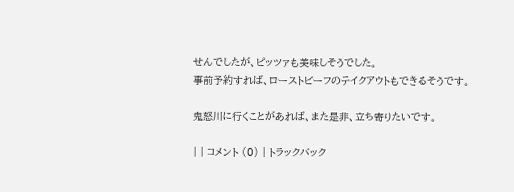せんでしたが、ピッツァも美味しそうでした。
事前予約すれば、ローストビーフのテイクアウトもできるそうです。

鬼怒川に行くことがあれば、また是非、立ち寄りたいです。

| | コメント (0) | トラックバック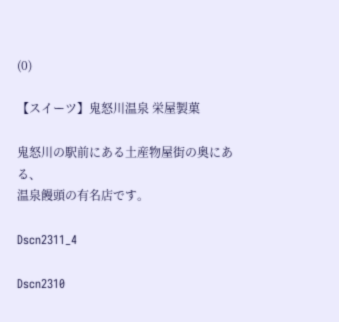(0)

【スイーツ】鬼怒川温泉 栄屋製菓

鬼怒川の駅前にある土産物屋街の奥にある、
温泉饅頭の有名店です。

Dscn2311_4

Dscn2310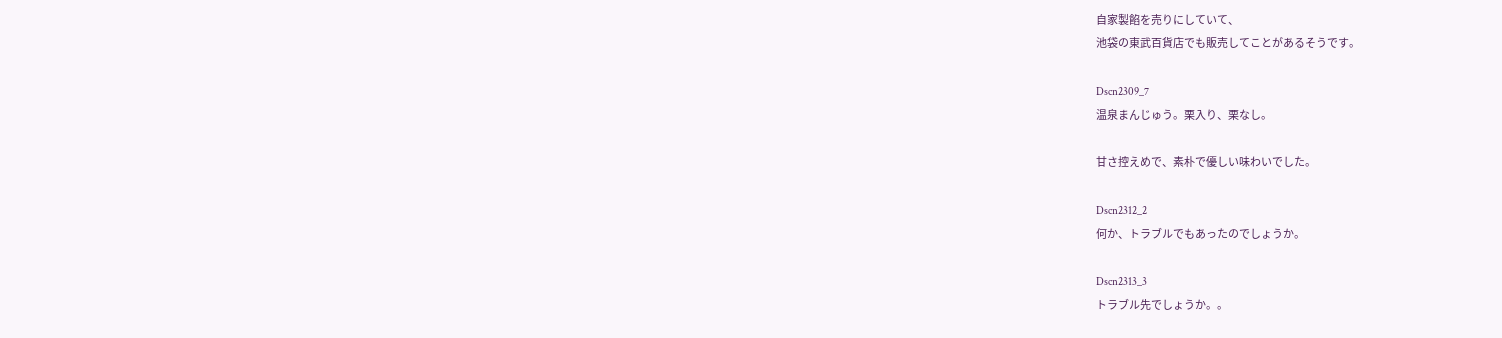自家製餡を売りにしていて、
池袋の東武百貨店でも販売してことがあるそうです。

Dscn2309_7
温泉まんじゅう。栗入り、栗なし。

甘さ控えめで、素朴で優しい味わいでした。

Dscn2312_2
何か、トラブルでもあったのでしょうか。

Dscn2313_3
トラブル先でしょうか。。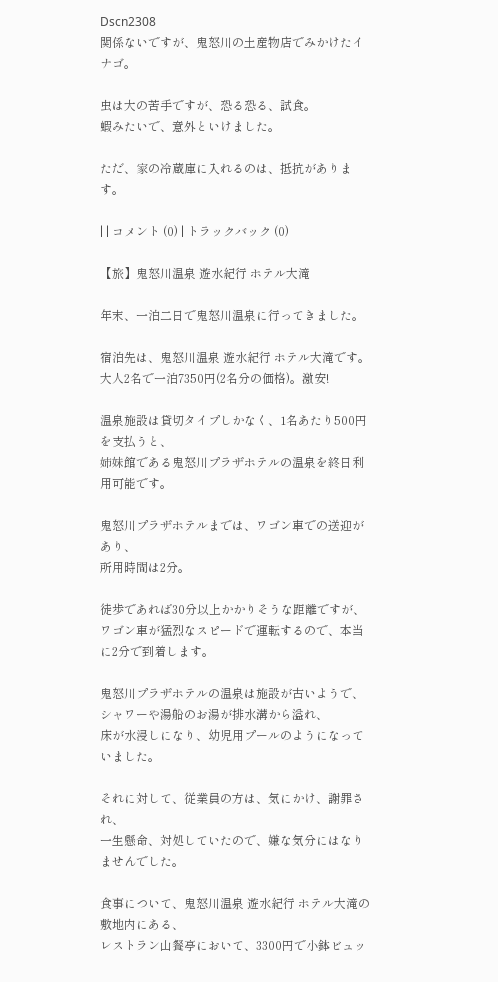Dscn2308
関係ないですが、鬼怒川の土産物店でみかけたイナゴ。

虫は大の苦手ですが、恐る恐る、試食。
蝦みたいで、意外といけました。

ただ、家の冷蔵庫に入れるのは、抵抗があります。

| | コメント (0) | トラックバック (0)

【旅】鬼怒川温泉 遊水紀行 ホテル大滝

年末、一泊二日で鬼怒川温泉に行ってきました。

宿泊先は、鬼怒川温泉 遊水紀行 ホテル大滝です。
大人2名で一泊7350円(2名分の価格)。激安!

温泉施設は貸切タイプしかなく、1名あたり500円を支払うと、
姉妹館である鬼怒川プラザホテルの温泉を終日利用可能です。

鬼怒川プラザホテルまでは、ワゴン車での送迎があり、
所用時間は2分。

徒歩であれば30分以上かかりそうな距離ですが、
ワゴン車が猛烈なスピードで運転するので、本当に2分で到着します。

鬼怒川プラザホテルの温泉は施設が古いようで、
シャワーや湯船のお湯が排水溝から溢れ、
床が水浸しになり、幼児用プールのようになっていました。

それに対して、従業員の方は、気にかけ、謝罪され、
一生懸命、対処していたので、嫌な気分にはなりませんでした。

食事について、鬼怒川温泉 遊水紀行 ホテル大滝の敷地内にある、
レストラン山餐亭において、3300円で小鉢ビュッ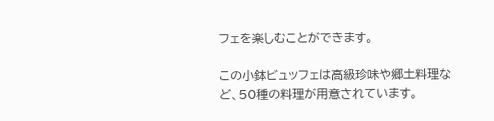フェを楽しむことができます。

この小鉢ビュッフェは高級珍味や郷土料理など、50種の料理が用意されています。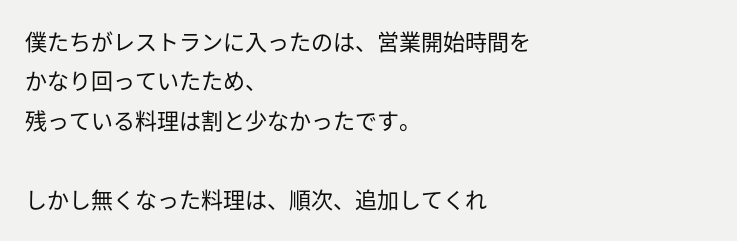僕たちがレストランに入ったのは、営業開始時間をかなり回っていたため、
残っている料理は割と少なかったです。

しかし無くなった料理は、順次、追加してくれ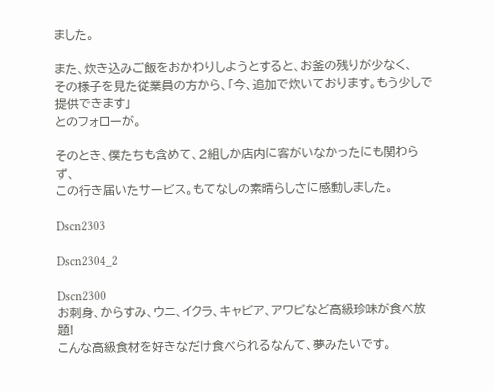ました。

また、炊き込みご飯をおかわりしようとすると、お釜の残りが少なく、
その様子を見た従業員の方から、「今、追加で炊いております。もう少しで提供できます」
とのフォローが。

そのとき、僕たちも含めて、2組しか店内に客がいなかったにも関わらず、
この行き届いたサービス。もてなしの素晴らしさに感動しました。

Dscn2303

Dscn2304_2

Dscn2300
お刺身、からすみ、ウニ、イクラ、キャビア、アワビなど高級珍味が食べ放題!
こんな高級食材を好きなだけ食べられるなんて、夢みたいです。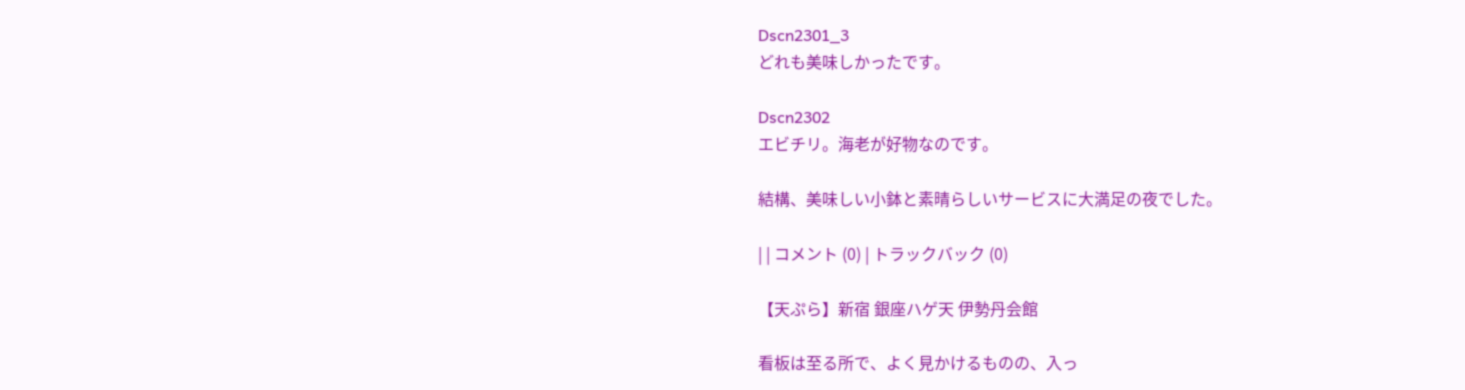Dscn2301_3
どれも美味しかったです。

Dscn2302
エビチリ。海老が好物なのです。

結構、美味しい小鉢と素晴らしいサービスに大満足の夜でした。

| | コメント (0) | トラックバック (0)

【天ぷら】新宿 銀座ハゲ天 伊勢丹会館

看板は至る所で、よく見かけるものの、入っ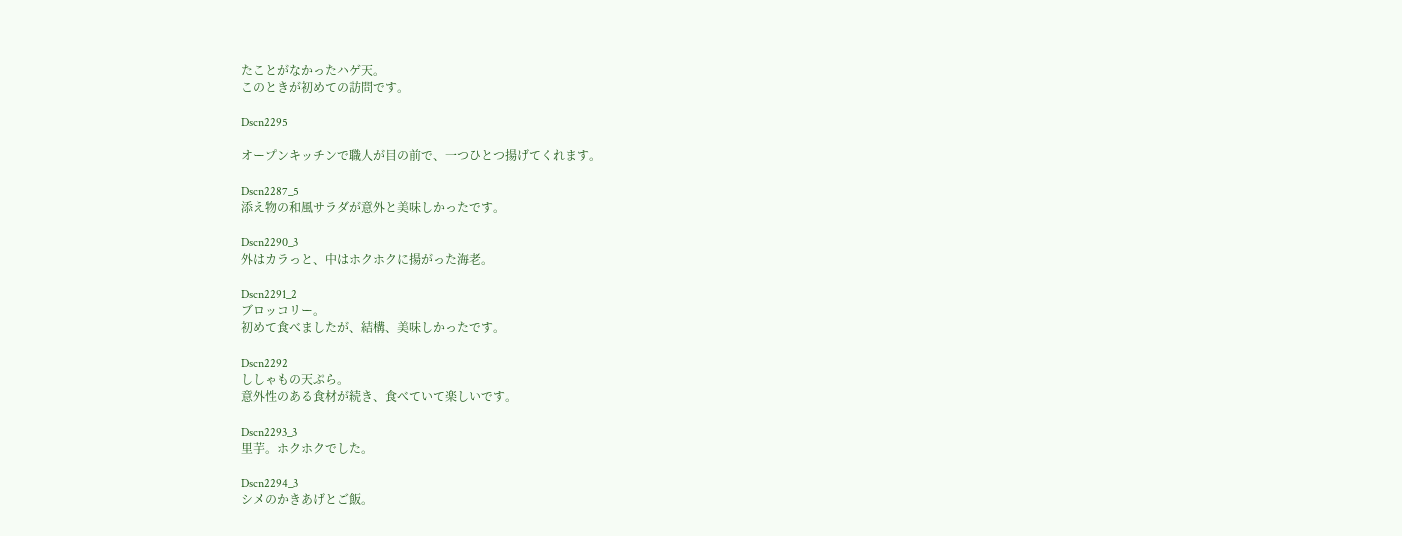たことがなかったハゲ天。
このときが初めての訪問です。

Dscn2295

オープンキッチンで職人が目の前で、一つひとつ揚げてくれます。

Dscn2287_5
添え物の和風サラダが意外と美味しかったです。

Dscn2290_3
外はカラっと、中はホクホクに揚がった海老。

Dscn2291_2
ブロッコリー。
初めて食べましたが、結構、美味しかったです。

Dscn2292
ししゃもの天ぷら。
意外性のある食材が続き、食べていて楽しいです。

Dscn2293_3
里芋。ホクホクでした。

Dscn2294_3
シメのかきあげとご飯。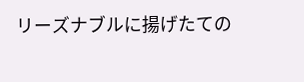リーズナブルに揚げたての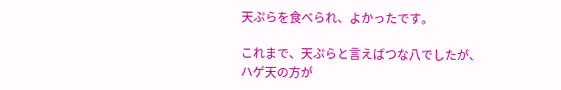天ぷらを食べられ、よかったです。

これまで、天ぷらと言えばつな八でしたが、
ハゲ天の方が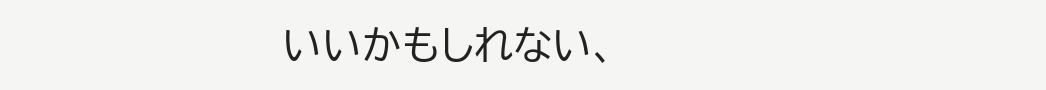いいかもしれない、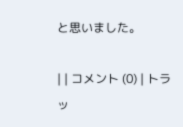と思いました。

| | コメント (0) | トラッ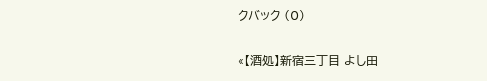クバック (0)

«【酒処】新宿三丁目 よし田